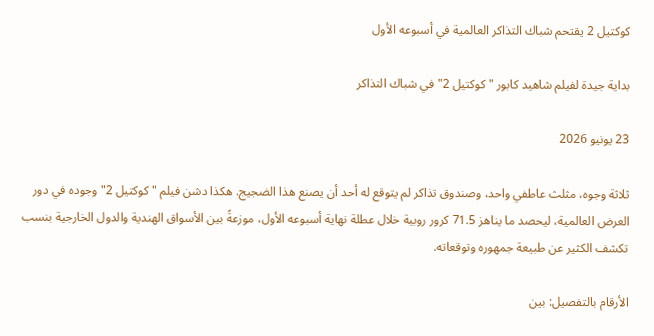كوكتيل 2 يقتحم شباك التذاكر العالمية في أسبوعه الأول

بداية جيدة لفيلم شاهيد كابور "كوكتيل 2" في شباك التذاكر

23 يونيو 2026

ثلاثة وجوه، مثلث عاطفي واحد، وصندوق تذاكر لم يتوقع له أحد أن يصنع هذا الضجيج. هكذا دشن فيلم "كوكتيل 2" وجوده في دور العرض العالمية، ليحصد ما يناهز 71.5 كرور روبية خلال عطلة نهاية أسبوعه الأول، موزعةً بين الأسواق الهندية والدول الخارجية بنسب تكشف الكثير عن طبيعة جمهوره وتوقعاته.

الأرقام بالتفصيل: بين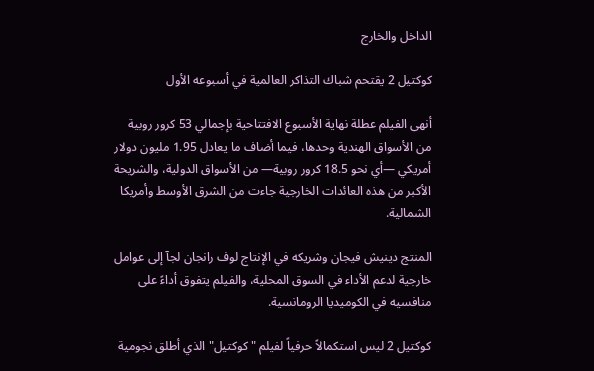الداخل والخارج

كوكتيل 2 يقتحم شباك التذاكر العالمية في أسبوعه الأول

أنهى الفيلم عطلة نهاية الأسبوع الافتتاحية بإجمالي 53 كرور روبية من الأسواق الهندية وحدها، فيما أضاف ما يعادل 1.95 مليون دولار أمريكي —أي نحو 18.5 كرور روبية— من الأسواق الدولية، والشريحة الأكبر من هذه العائدات الخارجية جاءت من الشرق الأوسط وأمريكا الشمالية.

المنتج دينيش فيجان وشريكه في الإنتاج لوف رانجان لجآ إلى عوامل خارجية لدعم الأداء في السوق المحلية، والفيلم يتفوق أداءً على منافسيه في الكوميديا الرومانسية.

كوكتيل 2 ليس استكمالاً حرفياً لفيلم "كوكتيل" الذي أطلق نجومية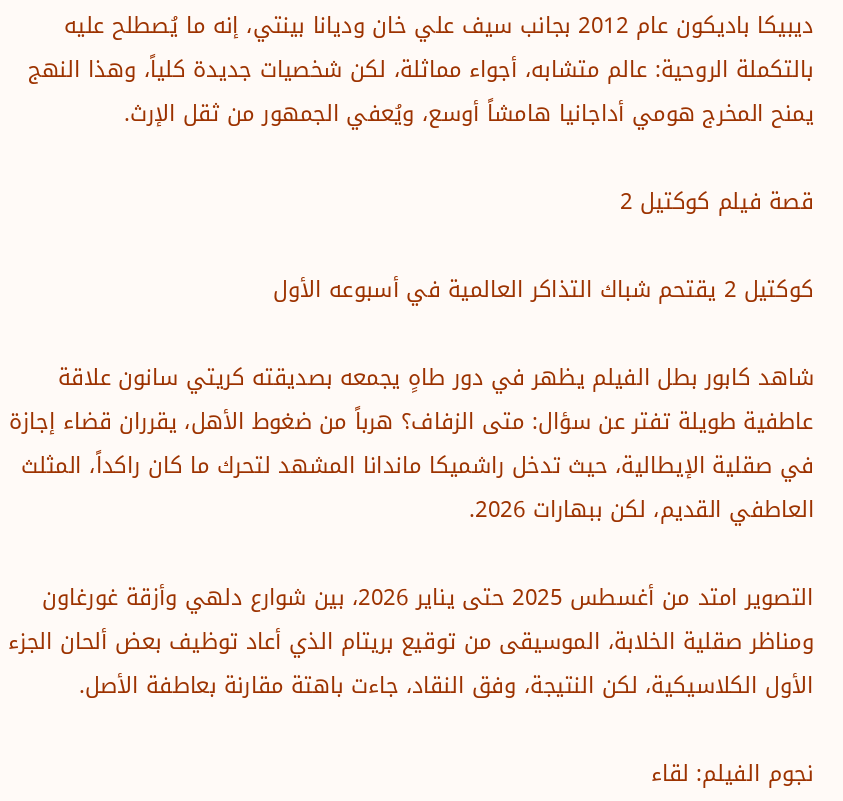ديبيكا باديكون عام 2012 بجانب سيف علي خان وديانا بينتي، إنه ما يُصطلح عليه بالتكملة الروحية: عالم متشابه، أجواء مماثلة، لكن شخصيات جديدة كلياً، وهذا النهج يمنح المخرج هومي أداجانيا هامشاً أوسع، ويُعفي الجمهور من ثقل الإرث.

قصة فيلم كوكتيل 2

كوكتيل 2 يقتحم شباك التذاكر العالمية في أسبوعه الأول

شاهد كابور بطل الفيلم يظهر في دور طاهٍ يجمعه بصديقته كريتي سانون علاقة عاطفية طويلة تفتر عن سؤال: متى الزفاف؟ هرباً من ضغوط الأهل، يقرران قضاء إجازة في صقلية الإيطالية، حيث تدخل راشميكا ماندانا المشهد لتحرك ما كان راكداً، المثلث العاطفي القديم، لكن ببهارات 2026.

التصوير امتد من أغسطس 2025 حتى يناير 2026، بين شوارع دلهي وأزقة غورغاون ومناظر صقلية الخلابة، الموسيقى من توقيع بريتام الذي أعاد توظيف بعض ألحان الجزء الأول الكلاسيكية، لكن النتيجة، وفق النقاد، جاءت باهتة مقارنة بعاطفة الأصل.

نجوم الفيلم: لقاء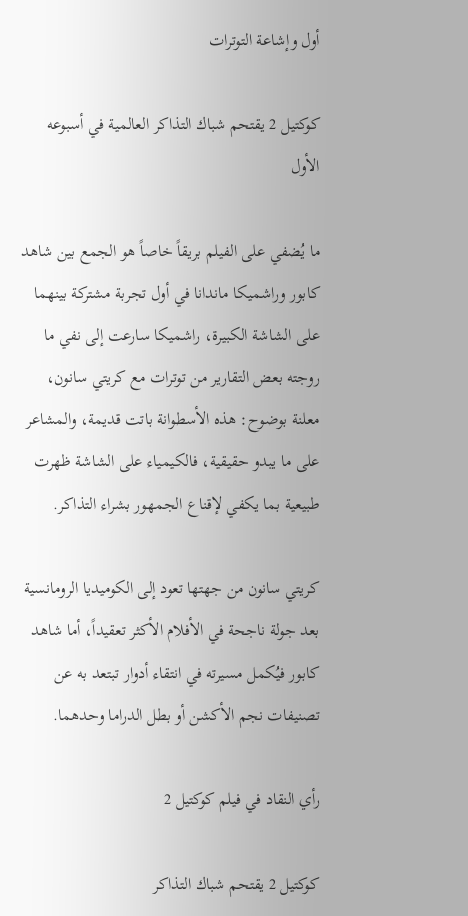أول وإشاعة التوترات

كوكتيل 2 يقتحم شباك التذاكر العالمية في أسبوعه الأول

ما يُضفي على الفيلم بريقاً خاصاً هو الجمع بين شاهد كابور وراشميكا ماندانا في أول تجربة مشتركة بينهما على الشاشة الكبيرة، راشميكا سارعت إلى نفي ما روجته بعض التقارير من توترات مع كريتي سانون، معلنة بوضوح: هذه الأسطوانة باتت قديمة، والمشاعر على ما يبدو حقيقية، فالكيمياء على الشاشة ظهرت طبيعية بما يكفي لإقناع الجمهور بشراء التذاكر.

كريتي سانون من جهتها تعود إلى الكوميديا الرومانسية بعد جولة ناجحة في الأفلام الأكثر تعقيداً، أما شاهد كابور فيُكمل مسيرته في انتقاء أدوار تبتعد به عن تصنيفات نجم الأكشن أو بطل الدراما وحدهما.

رأي النقاد في فيلم كوكتيل 2

كوكتيل 2 يقتحم شباك التذاكر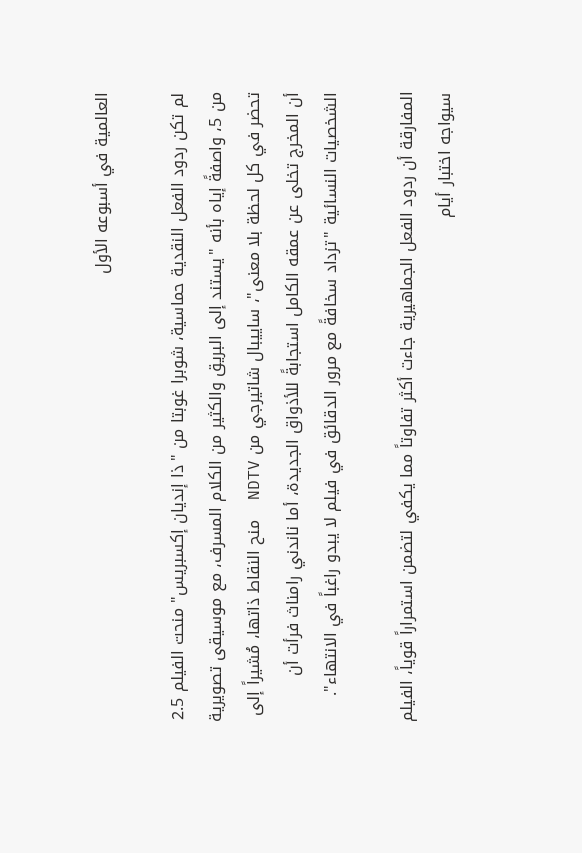العالمية في أسبوعه الأول

لم تكن ردود الفعل النقدية حماسية، شوبرا غوبتا من "ذا إنديان إكسبريس" منحت الفيلم 2.5 من 5، واصفةً إياه بأنه "يستند إلى البريق والكثير من الكلام المسرف، مع موسيقى تصويرية تحضر في كل لحظة بلا معنى"، ساييبال شاتيرجي من NDTV  منح النقاط ذاتها، مُشيراً إلى أن المخرج تخلى عن عمقه الكامل استجابةً للأذواق الجديدة، أما ناندني رامناث فرأت أن الشخصيات النسائية "تزداد سخافةً مع مرور الدقائق في فيلم لا يبدو راغباً في الانتهاء".

المفارقة أن ردود الفعل الجماهيرية جاءت أكثر تفاوتاً مما يكفي لتضمن استمراراً قوياً، الفيلم سيواجه اختبار أيام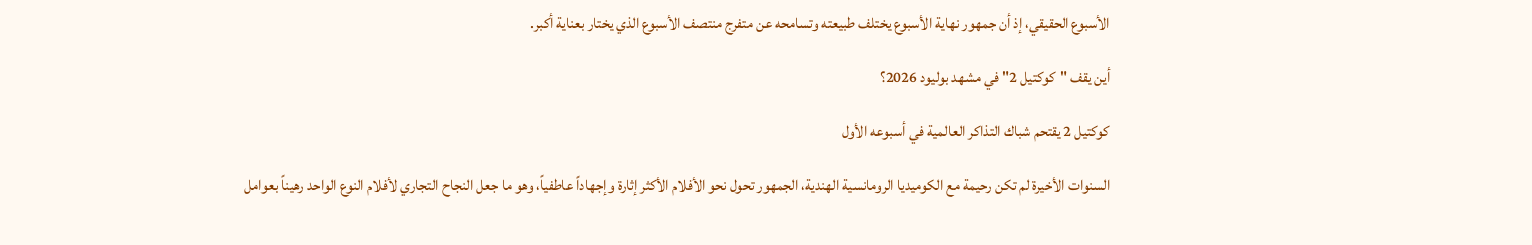الأسبوع الحقيقي، إذ أن جمهور نهاية الأسبوع يختلف طبيعته وتسامحه عن متفرج منتصف الأسبوع الذي يختار بعناية أكبر.

أين يقف "كوكتيل 2" في مشهد بوليود 2026؟

كوكتيل 2 يقتحم شباك التذاكر العالمية في أسبوعه الأول

السنوات الأخيرة لم تكن رحيمة مع الكوميديا الرومانسية الهندية، الجمهور تحول نحو الأفلام الأكثر إثارة وإجهاداً عاطفياً، وهو ما جعل النجاح التجاري لأفلام النوع الواحد رهيناً بعوامل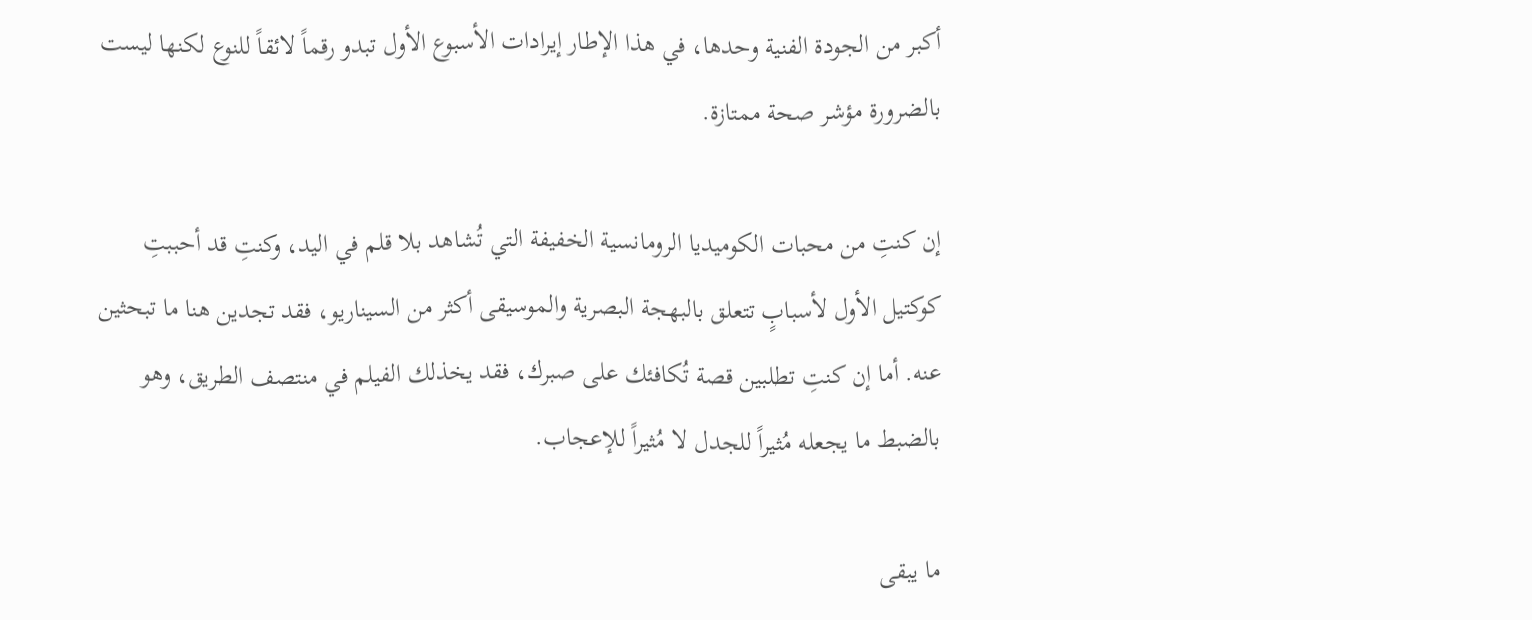أكبر من الجودة الفنية وحدها، في هذا الإطار إيرادات الأسبوع الأول تبدو رقماً لائقاً للنوع لكنها ليست بالضرورة مؤشر صحة ممتازة.

إن كنتِ من محبات الكوميديا الرومانسية الخفيفة التي تُشاهد بلا قلم في اليد، وكنتِ قد أحببتِ كوكتيل الأول لأسبابٍ تتعلق بالبهجة البصرية والموسيقى أكثر من السيناريو، فقد تجدين هنا ما تبحثين عنه. أما إن كنتِ تطلبين قصة تُكافئك على صبرك، فقد يخذلك الفيلم في منتصف الطريق، وهو بالضبط ما يجعله مُثيراً للجدل لا مُثيراً للإعجاب.

ما يبقى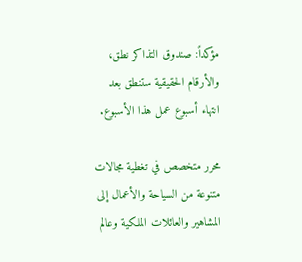مؤكداً: صندوق التذاكر نطق، والأرقام الحقيقية ستنطق بعد انتهاء أسبوع عمل هذا الأسبوع.

محرر متخصص في تغطية مجالات متنوعة من السياحة والأعمال إلى المشاهير والعائلات الملكية وعالم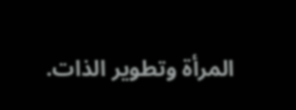المرأة وتطوير الذات.